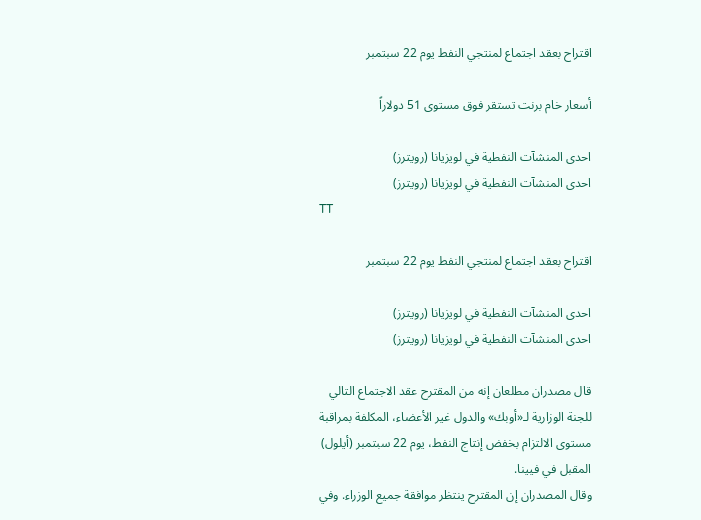اقتراح بعقد اجتماع لمنتجي النفط يوم 22 سبتمبر

أسعار خام برنت تستقر فوق مستوى 51 دولاراً

احدى المنشآت النفطية في لويزيانا (رويترز)
احدى المنشآت النفطية في لويزيانا (رويترز)
TT

اقتراح بعقد اجتماع لمنتجي النفط يوم 22 سبتمبر

احدى المنشآت النفطية في لويزيانا (رويترز)
احدى المنشآت النفطية في لويزيانا (رويترز)

قال مصدران مطلعان إنه من المقترح عقد الاجتماع التالي للجنة الوزارية لـ«أوبك» والدول غير الأعضاء، المكلفة بمراقبة مستوى الالتزام بخفض إنتاج النفط، يوم 22 سبتمبر (أيلول) المقبل في فيينا.
وقال المصدران إن المقترح ينتظر موافقة جميع الوزراء. وفي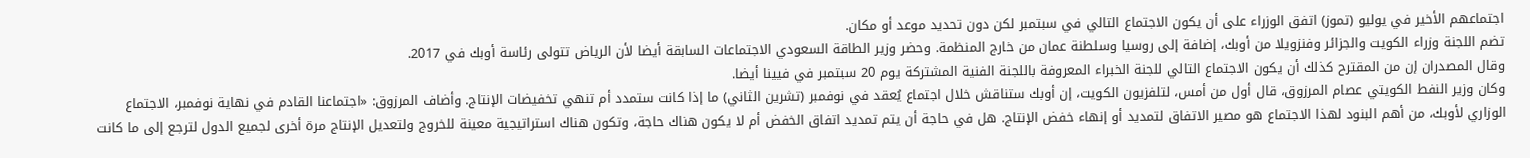اجتماعهم الأخير في يوليو (تموز) اتفق الوزراء على أن يكون الاجتماع التالي في سبتمبر لكن دون تحديد موعد أو مكان.
تضم اللجنة وزراء الكويت والجزائر وفنزويلا من أوبك، إضافة إلى روسيا وسلطنة عمان من خارج المنظمة. وحضر وزير الطاقة السعودي الاجتماعات السابقة أيضا لأن الرياض تتولى رئاسة أوبك في 2017.
وقال المصدران إن من المقترح كذلك أن يكون الاجتماع التالي للجنة الخبراء المعروفة باللجنة الفنية المشتركة يوم 20 سبتمبر في فيينا أيضا.
وكان وزير النفط الكويتي عصام المرزوق، قال أول من أمس، لتلفزيون الكويت، إن أوبك ستناقش خلال اجتماع يُعقد في نوفمبر (تشرين الثاني) ما إذا كانت ستمدد أم تنهي تخفيضات الإنتاج. وأضاف المرزوق: «اجتماعنا القادم في نهاية نوفمبر، الاجتماع الوزاري لأوبك، من أهم البنود لهذا الاجتماع هو مصير الاتفاق لتمديد أو إنهاء خفض الإنتاج. هل في حاجة أن يتم تمديد اتفاق الخفض أم لا يكون هناك حاجة، وتكون هناك استراتيجية معينة للخروج ولتعديل الإنتاج مرة أخرى لجميع الدول لترجع إلى ما كانت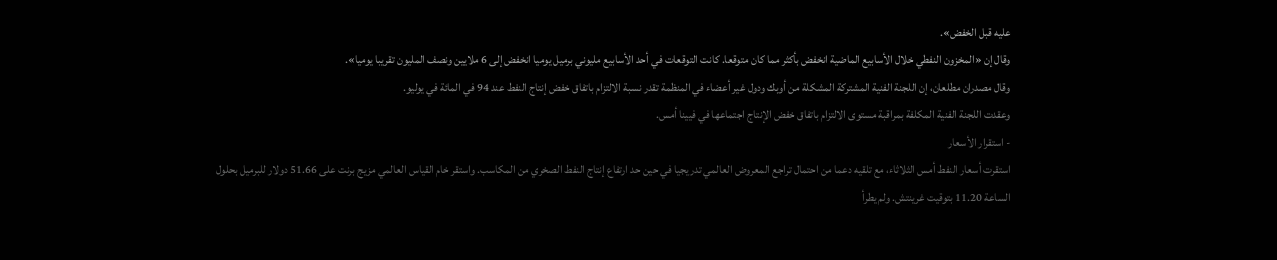عليه قبل الخفض».
وقال إن «المخزون النفطي خلال الأسابيع الماضية انخفض بأكثر مما كان متوقعا. كانت التوقعات في أحد الأسابيع مليوني برميل يوميا انخفض إلى 6 ملايين ونصف المليون تقريبا يوميا».
وقال مصدران مطلعان، إن اللجنة الفنية المشتركة المشكلة من أوبك ودول غير أعضاء في المنظمة تقدر نسبة الالتزام باتفاق خفض إنتاج النفط عند 94 في المائة في يوليو.
وعقدت اللجنة الفنية المكلفة بمراقبة مستوى الالتزام باتفاق خفض الإنتاج اجتماعها في فيينا أمس.
- استقرار الأسعار
استقرت أسعار النفط أمس الثلاثاء، مع تلقيه دعما من احتمال تراجع المعروض العالمي تدريجيا في حين حد ارتفاع إنتاج النفط الصخري من المكاسب. واستقر خام القياس العالمي مزيج برنت على 51.66 دولار للبرميل بحلول الساعة 11.20 بتوقيت غرينتش. ولم يطرأ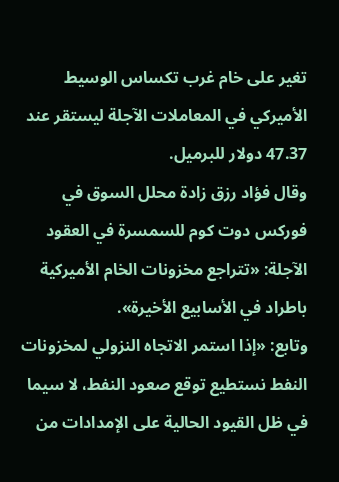تغير على خام غرب تكساس الوسيط الأميركي في المعاملات الآجلة ليستقر عند 47.37 دولار للبرميل.
وقال فؤاد رزق زادة محلل السوق في فوركس دوت كوم للسمسرة في العقود الآجلة: «تتراجع مخزونات الخام الأميركية باطراد في الأسابيع الأخيرة».
وتابع: «إذا استمر الاتجاه النزولي لمخزونات النفط نستطيع توقع صعود النفط، لا سيما في ظل القيود الحالية على الإمدادات من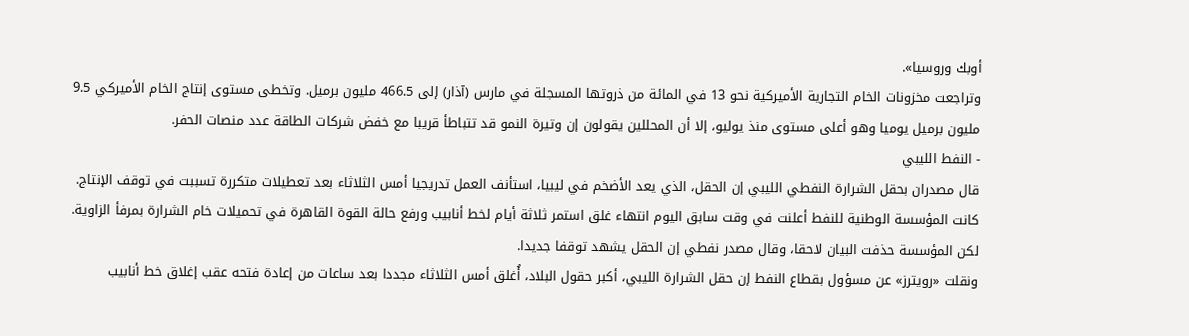أوبك وروسيا».
وتراجعت مخزونات الخام التجارية الأميركية نحو 13 في المائة من ذروتها المسجلة في مارس (آذار) إلى 466.5 مليون برميل. وتخطى مستوى إنتاج الخام الأميركي 9.5 مليون برميل يوميا وهو أعلى مستوى منذ يوليو، إلا أن المحللين يقولون إن وتيرة النمو قد تتباطأ قريبا مع خفض شركات الطاقة عدد منصات الحفر.
- النفط الليبي
قال مصدران بحقل الشرارة النفطي الليبي إن الحقل، الذي يعد الأضخم في ليبيا، استأنف العمل تدريجيا أمس الثلاثاء بعد تعطيلات متكررة تسببت في توقف الإنتاج.
كانت المؤسسة الوطنية للنفط أعلنت في وقت سابق اليوم انتهاء غلق استمر ثلاثة أيام لخط أنابيب ورفع حالة القوة القاهرة في تحميلات خام الشرارة بمرفأ الزاوية. لكن المؤسسة حذفت البيان لاحقا، وقال مصدر نفطي إن الحقل يشهد توقفا جديدا.
ونقلت «رويترز» عن مسؤول بقطاع النفط إن حقل الشرارة الليبي، أكبر حقول البلاد، أُغلق أمس الثلاثاء مجددا بعد ساعات من إعادة فتحه عقب إغلاق خط أنابيب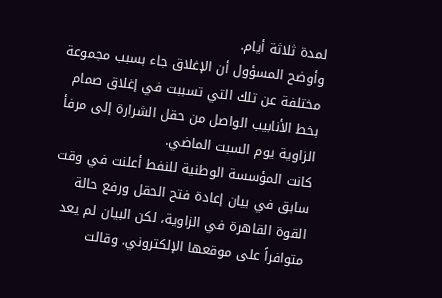لمدة ثلاثة أيام.
وأوضح المسؤول أن الإغلاق جاء بسبب مجموعة مختلفة عن تلك التي تسببت في إغلاق صمام بخط الأنابيب الواصل من حقل الشرارة إلى مرفأ الزاوية يوم السبت الماضي.
كانت المؤسسة الوطنية للنفط أعلنت في وقت سابق في بيان إعادة فتح الحقل ورفع حالة القوة القاهرة في الزاوية، لكن البيان لم يعد متوافراً على موقعها الإلكتروني. وقالت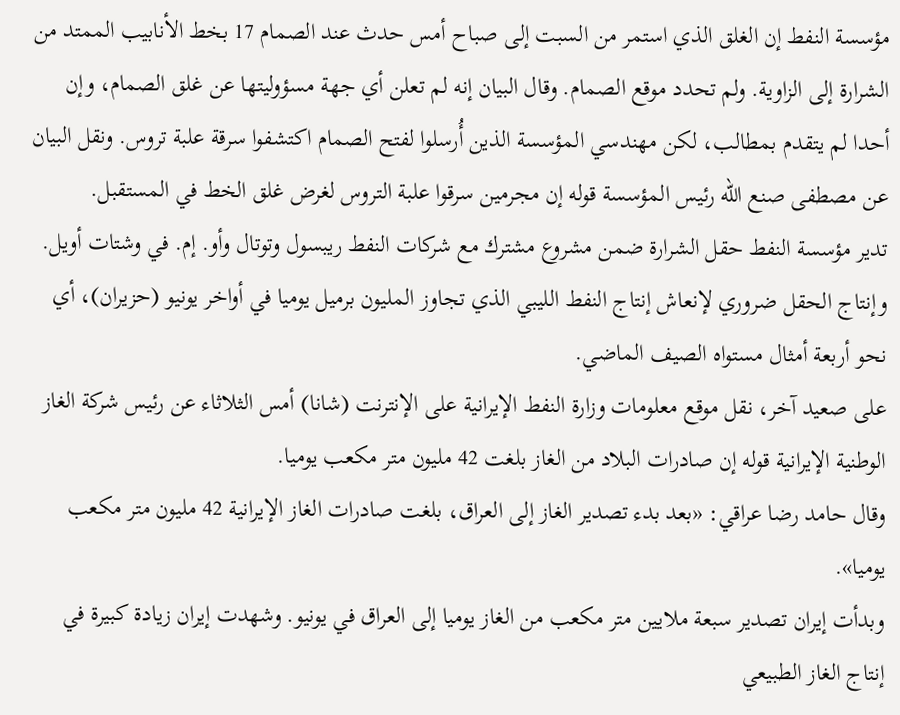مؤسسة النفط إن الغلق الذي استمر من السبت إلى صباح أمس حدث عند الصمام 17 بخط الأنابيب الممتد من الشرارة إلى الزاوية. ولم تحدد موقع الصمام. وقال البيان إنه لم تعلن أي جهة مسؤوليتها عن غلق الصمام، وإن أحدا لم يتقدم بمطالب، لكن مهندسي المؤسسة الذين أُرسلوا لفتح الصمام اكتشفوا سرقة علبة تروس. ونقل البيان عن مصطفى صنع الله رئيس المؤسسة قوله إن مجرمين سرقوا علبة التروس لغرض غلق الخط في المستقبل.
تدير مؤسسة النفط حقل الشرارة ضمن مشروع مشترك مع شركات النفط ريبسول وتوتال وأو. إم. في وشتات أويل.
وإنتاج الحقل ضروري لإنعاش إنتاج النفط الليبي الذي تجاوز المليون برميل يوميا في أواخر يونيو (حزيران)، أي نحو أربعة أمثال مستواه الصيف الماضي.
على صعيد آخر، نقل موقع معلومات وزارة النفط الإيرانية على الإنترنت (شانا) أمس الثلاثاء عن رئيس شركة الغاز الوطنية الإيرانية قوله إن صادرات البلاد من الغاز بلغت 42 مليون متر مكعب يوميا.
وقال حامد رضا عراقي: «بعد بدء تصدير الغاز إلى العراق، بلغت صادرات الغاز الإيرانية 42 مليون متر مكعب يوميا».
وبدأت إيران تصدير سبعة ملايين متر مكعب من الغاز يوميا إلى العراق في يونيو. وشهدت إيران زيادة كبيرة في إنتاج الغاز الطبيعي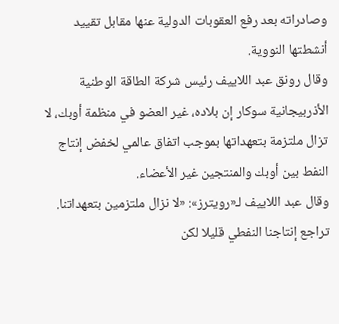وصادراته بعد رفع العقوبات الدولية عنها مقابل تقييد أنشطتها النووية.
وقال رونق عبد اللاييف رئيس شركة الطاقة الوطنية الأذربيجانية سوكار إن بلاده، غير العضو في منظمة أوبك، لا تزال ملتزمة بتعهداتها بموجب اتفاق عالمي لخفض إنتاج النفط بين أوبك والمنتجين غير الأعضاء.
وقال عبد اللاييف لـ«رويترز»: «لا نزال ملتزمين بتعهداتنا. تراجع إنتاجنا النفطي قليلا لكن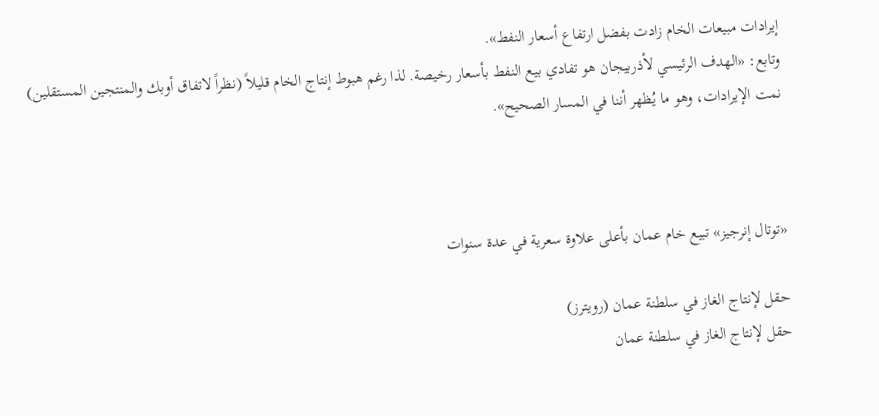إيرادات مبيعات الخام زادت بفضل ارتفاع أسعار النفط».
وتابع: «الهدف الرئيسي لأذربيجان هو تفادي بيع النفط بأسعار رخيصة. لذا رغم هبوط إنتاج الخام قليلاً (نظراً لاتفاق أوبك والمنتجين المستقلين) نمت الإيرادات، وهو ما يُظهر أننا في المسار الصحيح».



«توتال إنرجيز» تبيع خام عمان بأعلى علاوة سعرية في عدة سنوات

حقل لإنتاج الغاز في سلطنة عمان (رويترز)
حقل لإنتاج الغاز في سلطنة عمان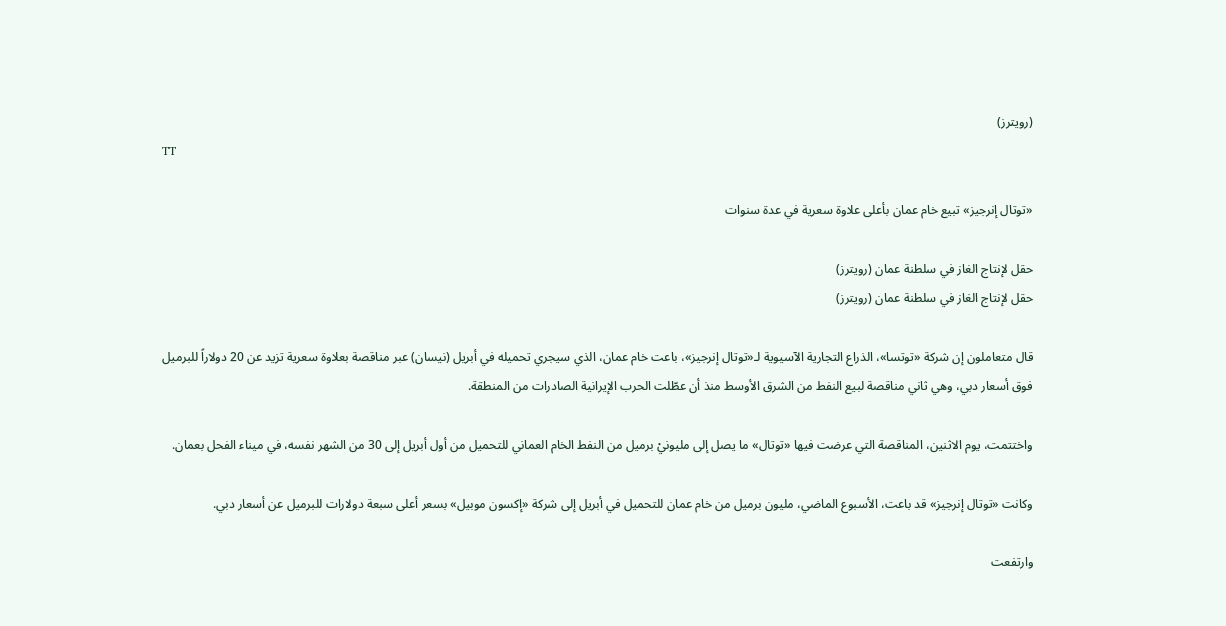(رويترز)
TT

«توتال إنرجيز» تبيع خام عمان بأعلى علاوة سعرية في عدة سنوات

حقل لإنتاج الغاز في سلطنة عمان (رويترز)
حقل لإنتاج الغاز في سلطنة عمان (رويترز)

قال متعاملون إن شركة «توتسا»، الذراع التجارية الآسيوية لـ«توتال إنرجيز»، باعت خام عمان، الذي سيجري تحميله في أبريل (نيسان) عبر مناقصة بعلاوة سعرية تزيد عن 20 دولاراً للبرميل فوق أسعار دبي، وهي ثاني مناقصة لبيع النفط من الشرق الأوسط منذ أن عطّلت الحرب الإيرانية الصادرات من المنطقة.

واختتمت، يوم الاثنين، المناقصة التي عرضت فيها «توتال» ما يصل إلى مليونيْ برميل من النفط الخام العماني للتحميل من أول أبريل إلى 30 من الشهر نفسه، في ميناء الفحل بعمان.

وكانت «توتال إنرجيز» قد باعت، الأسبوع الماضي، مليون برميل من خام عمان للتحميل في أبريل إلى شركة «إكسون موبيل» بسعر أعلى سبعة دولارات للبرميل عن أسعار دبي.

وارتفعت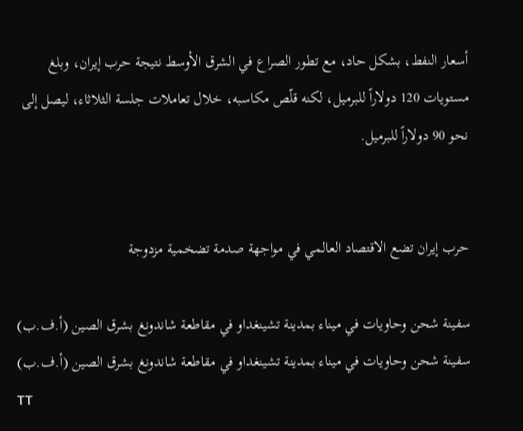أسعار النفط، بشكل حاد، مع تطور الصراع في الشرق الأوسط نتيجة حرب إيران، وبلغ مستويات 120 دولاراً للبرميل، لكنه قلّص مكاسبه، خلال تعاملات جلسة الثلاثاء، ليصل إلى نحو 90 دولاراً للبرميل.


حرب إيران تضع الاقتصاد العالمي في مواجهة صدمة تضخمية مزدوجة

سفينة شحن وحاويات في ميناء بمدينة تشينغداو في مقاطعة شاندونغ بشرق الصين (أ.ف.ب)
سفينة شحن وحاويات في ميناء بمدينة تشينغداو في مقاطعة شاندونغ بشرق الصين (أ.ف.ب)
TT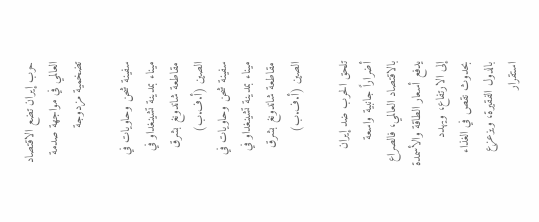حرب إيران تضع الاقتصاد العالمي في مواجهة صدمة تضخمية مزدوجة

سفينة شحن وحاويات في ميناء بمدينة تشينغداو في مقاطعة شاندونغ بشرق الصين (أ.ف.ب)
سفينة شحن وحاويات في ميناء بمدينة تشينغداو في مقاطعة شاندونغ بشرق الصين (أ.ف.ب)

تلحق الحرب ضد إيران أضراراً جانبية واسعة بالاقتصاد العالمي، فالصراع يدفع أسعار الطاقة والأسمدة إلى الارتفاع، ويهدد بحدوث نقص في الغذاء بالدول الفقيرة، ويزعزع استقرار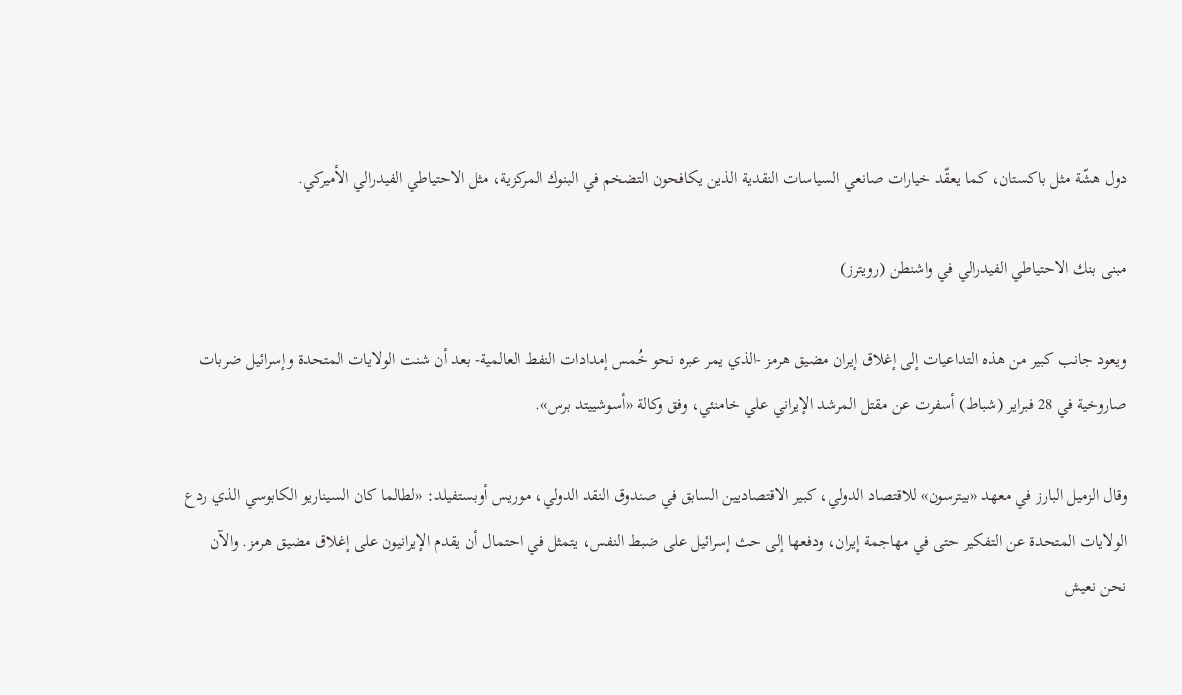دول هشّة مثل باكستان، كما يعقّد خيارات صانعي السياسات النقدية الذين يكافحون التضخم في البنوك المركزية، مثل الاحتياطي الفيدرالي الأميركي.

مبنى بنك الاحتياطي الفيدرالي في واشنطن (رويترز)

ويعود جانب كبير من هذه التداعيات إلى إغلاق إيران مضيق هرمز -الذي يمر عبره نحو خُمس إمدادات النفط العالمية- بعد أن شنت الولايات المتحدة وإسرائيل ضربات صاروخية في 28 فبراير (شباط) أسفرت عن مقتل المرشد الإيراني علي خامنئي، وفق وكالة «أسوشييتد برس».

وقال الزميل البارز في معهد «بيترسون» للاقتصاد الدولي، كبير الاقتصاديين السابق في صندوق النقد الدولي، موريس أوبستفيلد: «لطالما كان السيناريو الكابوسي الذي ردع الولايات المتحدة عن التفكير حتى في مهاجمة إيران، ودفعها إلى حث إسرائيل على ضبط النفس، يتمثل في احتمال أن يقدم الإيرانيون على إغلاق مضيق هرمز. والآن نحن نعيش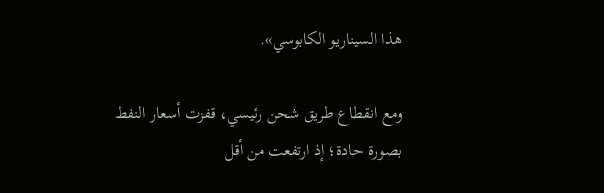هذا السيناريو الكابوسي».

ومع انقطاع طريق شحن رئيسي، قفزت أسعار النفط بصورة حادة؛ إذ ارتفعت من أقل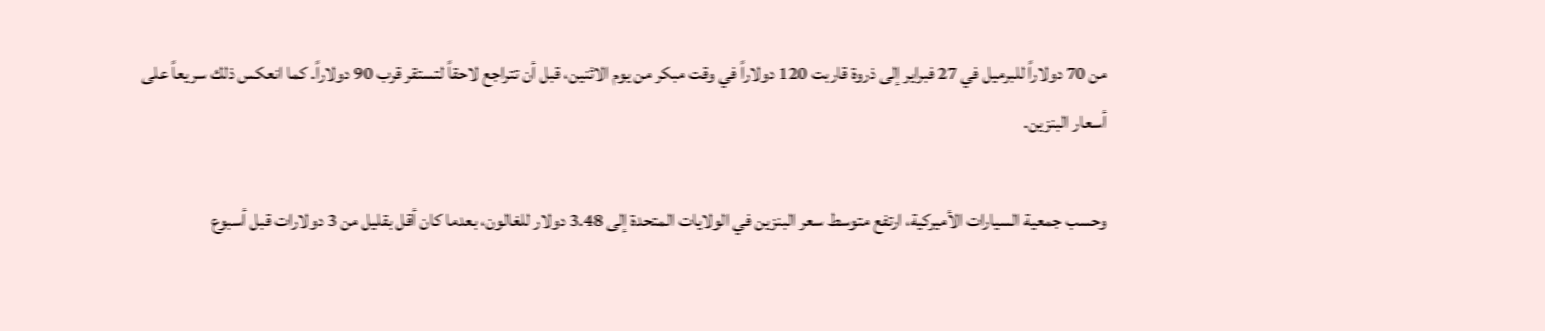من 70 دولاراً للبرميل في 27 فبراير إلى ذروة قاربت 120 دولاراً في وقت مبكر من يوم الاثنين، قبل أن تتراجع لاحقاً لتستقر قرب 90 دولاراً. كما انعكس ذلك سريعاً على أسعار البنزين.

وحسب جمعية السيارات الأميركية، ارتفع متوسط سعر البنزين في الولايات المتحدة إلى 3.48 دولار للغالون، بعدما كان أقل بقليل من 3 دولارات قبل أسبوع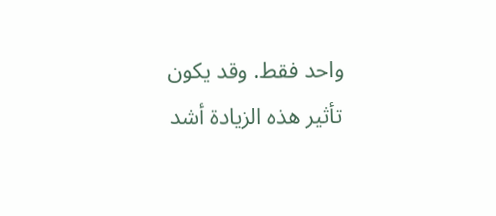واحد فقط. وقد يكون تأثير هذه الزيادة أشد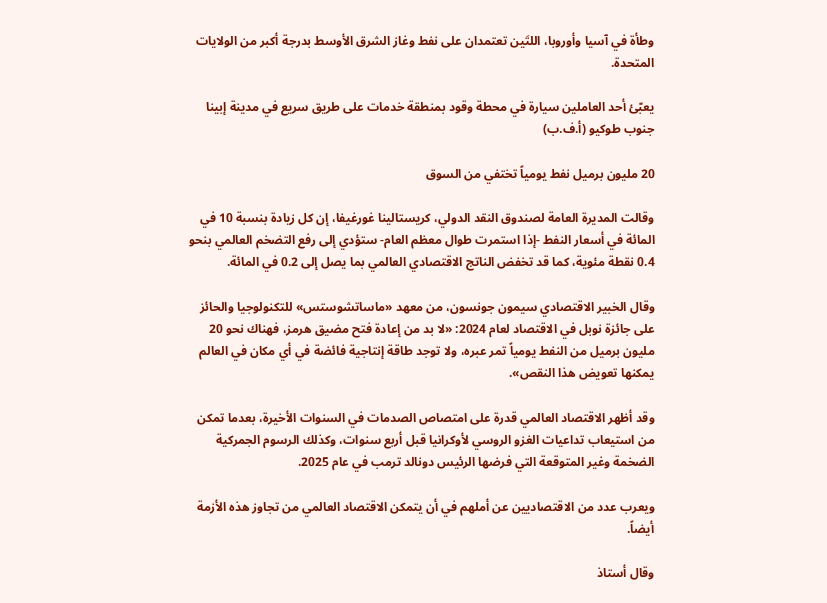وطأة في آسيا وأوروبا، اللتَين تعتمدان على نفط وغاز الشرق الأوسط بدرجة أكبر من الولايات المتحدة.

يعبّئ أحد العاملين سيارة في محطة وقود بمنطقة خدمات على طريق سريع في مدينة إبينا جنوب طوكيو (أ.ف.ب)

20 مليون برميل نفط يومياً تختفي من السوق

وقالت المديرة العامة لصندوق النقد الدولي، كريستالينا غورغيفا، إن كل زيادة بنسبة 10 في المائة في أسعار النفط -إذا استمرت طوال معظم العام- ستؤدي إلى رفع التضخم العالمي بنحو 0.4 نقطة مئوية، كما قد تخفض الناتج الاقتصادي العالمي بما يصل إلى 0.2 في المائة.

وقال الخبير الاقتصادي سيمون جونسون، من معهد «ماساتشوستس» للتكنولوجيا والحائز على جائزة نوبل في الاقتصاد لعام 2024: «لا بد من إعادة فتح مضيق هرمز، فهناك نحو 20 مليون برميل من النفط يومياً تمر عبره، ولا توجد طاقة إنتاجية فائضة في أي مكان في العالم يمكنها تعويض هذا النقص».

وقد أظهر الاقتصاد العالمي قدرة على امتصاص الصدمات في السنوات الأخيرة، بعدما تمكن من استيعاب تداعيات الغزو الروسي لأوكرانيا قبل أربع سنوات، وكذلك الرسوم الجمركية الضخمة وغير المتوقعة التي فرضها الرئيس دونالد ترمب في عام 2025.

ويعرب عدد من الاقتصاديين عن أملهم في أن يتمكن الاقتصاد العالمي من تجاوز هذه الأزمة أيضاً.

وقال أستاذ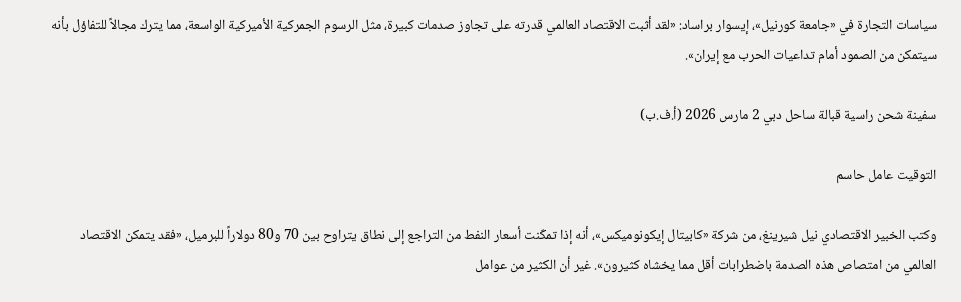سياسات التجارة في «جامعة كورنيل»، إيسوار براساد: «لقد أثبت الاقتصاد العالمي قدرته على تجاوز صدمات كبيرة، مثل الرسوم الجمركية الأميركية الواسعة، مما يترك مجالاً للتفاؤل بأنه سيتمكن من الصمود أمام تداعيات الحرب مع إيران».

سفينة شحن راسية قبالة ساحل دبي 2 مارس 2026 (أ.ف.ب)

التوقيت عامل حاسم

وكتب الخبير الاقتصادي نيل شيرينغ، من شركة «كابيتال إيكونوميكس»، أنه إذا تمكّنت أسعار النفط من التراجع إلى نطاق يتراوح بين 70 و80 دولاراً للبرميل، «فقد يتمكن الاقتصاد العالمي من امتصاص هذه الصدمة باضطرابات أقل مما يخشاه كثيرون». غير أن الكثير من عوامل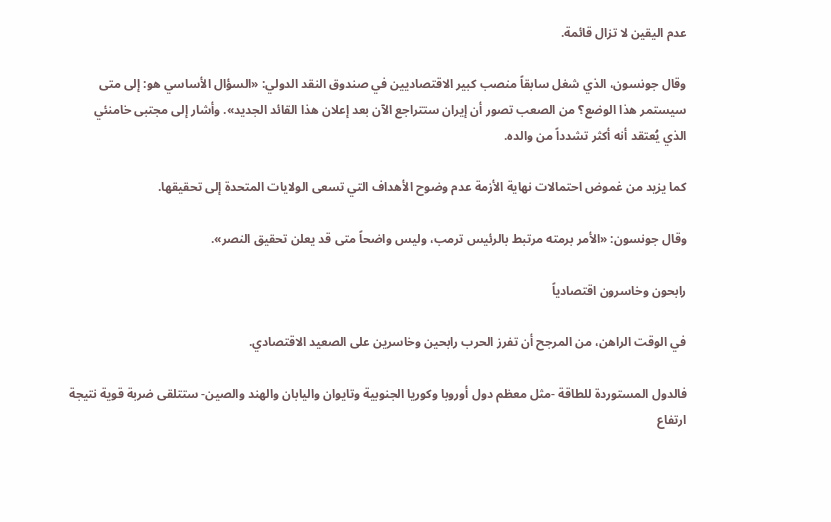عدم اليقين لا تزال قائمة.

وقال جونسون، الذي شغل سابقاً منصب كبير الاقتصاديين في صندوق النقد الدولي: «السؤال الأساسي هو: إلى متى سيستمر هذا الوضع؟ من الصعب تصور أن إيران ستتراجع الآن بعد إعلان هذا القائد الجديد». وأشار إلى مجتبى خامنئي الذي يُعتقد أنه أكثر تشدداً من والده.

كما يزيد من غموض احتمالات نهاية الأزمة عدم وضوح الأهداف التي تسعى الولايات المتحدة إلى تحقيقها.

وقال جونسون: «الأمر برمته مرتبط بالرئيس ترمب، وليس واضحاً متى قد يعلن تحقيق النصر».

رابحون وخاسرون اقتصادياً

في الوقت الراهن، من المرجح أن تفرز الحرب رابحين وخاسرين على الصعيد الاقتصادي.

فالدول المستوردة للطاقة -مثل معظم دول أوروبا وكوريا الجنوبية وتايوان واليابان والهند والصين- ستتلقى ضربة قوية نتيجة ارتفاع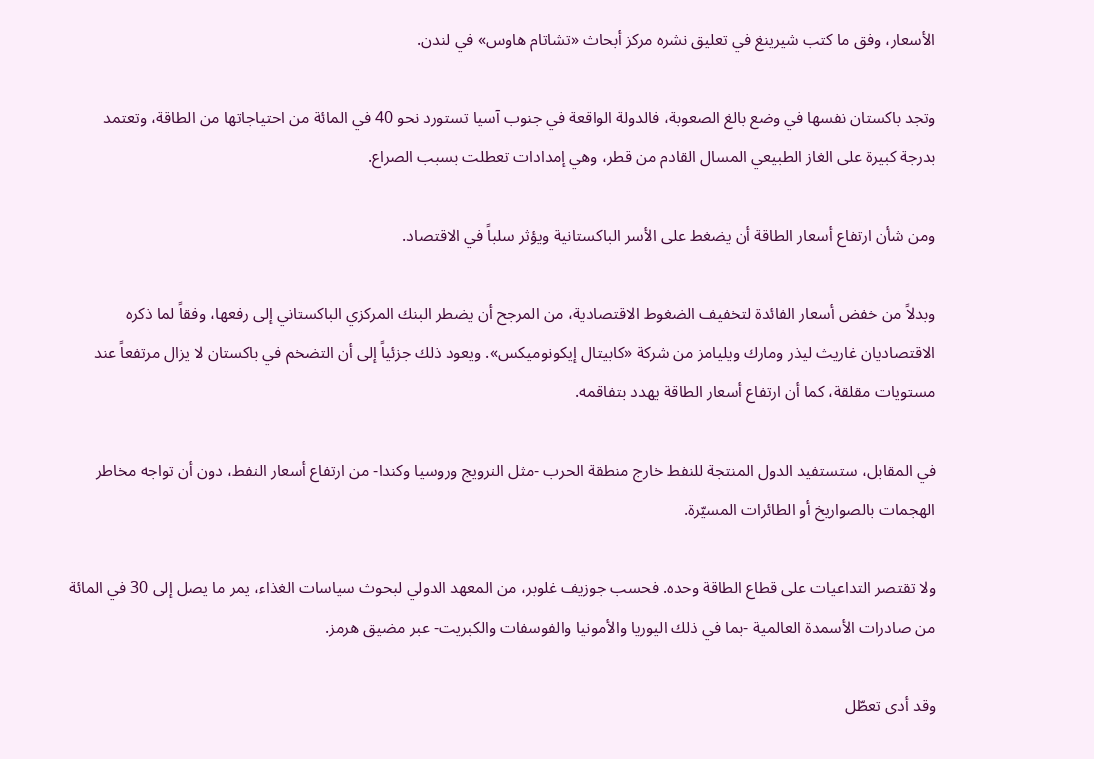الأسعار، وفق ما كتب شيرينغ في تعليق نشره مركز أبحاث «تشاتام هاوس» في لندن.

وتجد باكستان نفسها في وضع بالغ الصعوبة، فالدولة الواقعة في جنوب آسيا تستورد نحو 40 في المائة من احتياجاتها من الطاقة، وتعتمد بدرجة كبيرة على الغاز الطبيعي المسال القادم من قطر، وهي إمدادات تعطلت بسبب الصراع.

ومن شأن ارتفاع أسعار الطاقة أن يضغط على الأسر الباكستانية ويؤثر سلباً في الاقتصاد.

وبدلاً من خفض أسعار الفائدة لتخفيف الضغوط الاقتصادية، من المرجح أن يضطر البنك المركزي الباكستاني إلى رفعها، وفقاً لما ذكره الاقتصاديان غاريث ليذر ومارك ويليامز من شركة «كابيتال إيكونوميكس». ويعود ذلك جزئياً إلى أن التضخم في باكستان لا يزال مرتفعاً عند مستويات مقلقة، كما أن ارتفاع أسعار الطاقة يهدد بتفاقمه.

في المقابل، ستستفيد الدول المنتجة للنفط خارج منطقة الحرب -مثل النرويج وروسيا وكندا- من ارتفاع أسعار النفط، دون أن تواجه مخاطر الهجمات بالصواريخ أو الطائرات المسيّرة.

ولا تقتصر التداعيات على قطاع الطاقة وحده. فحسب جوزيف غلوبر، من المعهد الدولي لبحوث سياسات الغذاء، يمر ما يصل إلى 30 في المائة من صادرات الأسمدة العالمية -بما في ذلك اليوريا والأمونيا والفوسفات والكبريت- عبر مضيق هرمز.

وقد أدى تعطّل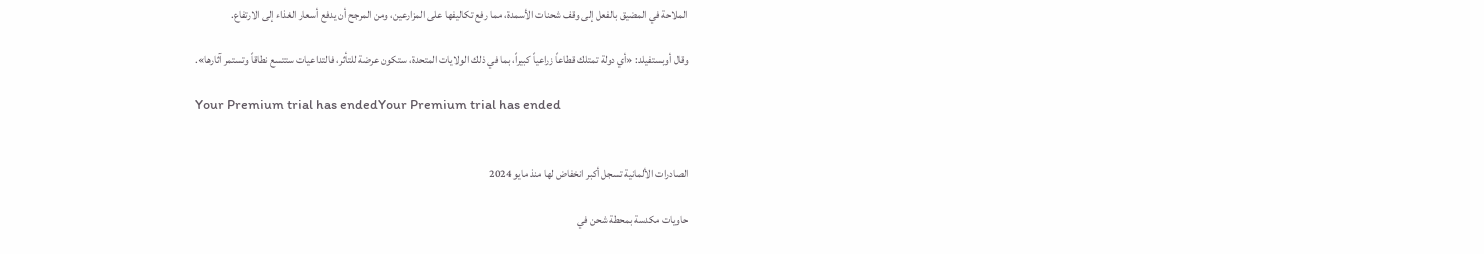الملاحة في المضيق بالفعل إلى وقف شحنات الأسمدة، مما رفع تكاليفها على المزارعين، ومن المرجح أن يدفع أسعار الغذاء إلى الارتفاع.

وقال أوبستفيلد: «أي دولة تمتلك قطاعاً زراعياً كبيراً، بما في ذلك الولايات المتحدة، ستكون عرضة للتأثر، فالتداعيات ستتسع نطاقاً وتستمر آثارها».

Your Premium trial has endedYour Premium trial has ended


الصادرات الألمانية تسجل أكبر انخفاض لها منذ مايو 2024

حاويات مكدسة بمحطة شحن في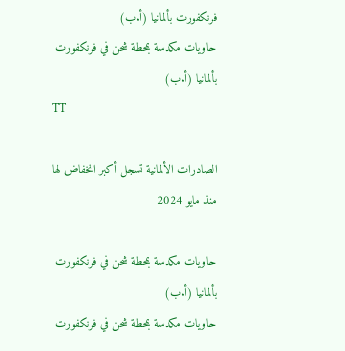فرنكفورت بألمانيا (أ.ب)
حاويات مكدسة بمحطة شحن في فرنكفورت بألمانيا (أ.ب)
TT

الصادرات الألمانية تسجل أكبر انخفاض لها منذ مايو 2024

حاويات مكدسة بمحطة شحن في فرنكفورت بألمانيا (أ.ب)
حاويات مكدسة بمحطة شحن في فرنكفورت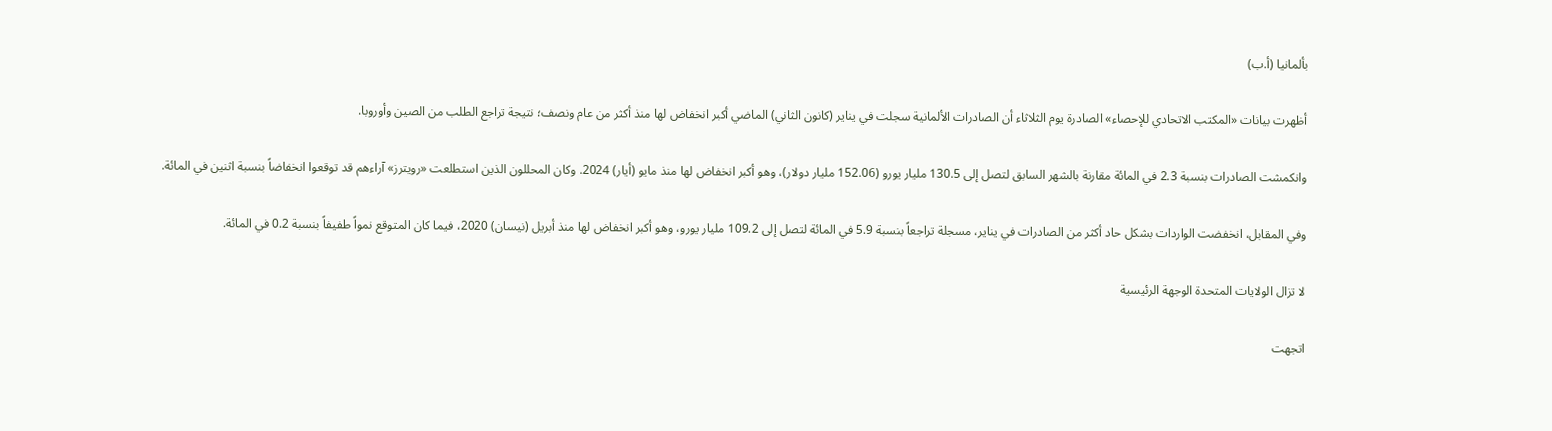بألمانيا (أ.ب)

أظهرت بيانات «المكتب الاتحادي للإحصاء» الصادرة يوم الثلاثاء أن الصادرات الألمانية سجلت في يناير (كانون الثاني) الماضي أكبر انخفاض لها منذ أكثر من عام ونصف؛ نتيجة تراجع الطلب من الصين وأوروبا.

وانكمشت الصادرات بنسبة 2.3 في المائة مقارنة بالشهر السابق لتصل إلى 130.5 مليار يورو (152.06 مليار دولار)، وهو أكبر انخفاض لها منذ مايو (أيار) 2024. وكان المحللون الذين استطلعت «رويترز» آراءهم قد توقعوا انخفاضاً بنسبة اثنين في المائة.

وفي المقابل، انخفضت الواردات بشكل حاد أكثر من الصادرات في يناير، مسجلة تراجعاً بنسبة 5.9 في المائة لتصل إلى 109.2 مليار يورو، وهو أكبر انخفاض لها منذ أبريل (نيسان) 2020، فيما كان المتوقع نمواً طفيفاً بنسبة 0.2 في المائة.

لا تزال الولايات المتحدة الوجهة الرئيسية

اتجهت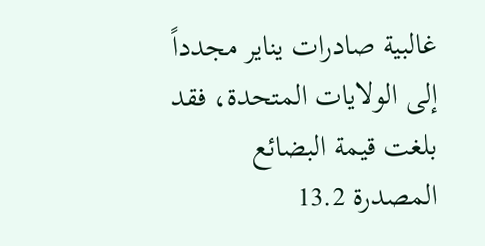غالبية صادرات يناير مجدداً إلى الولايات المتحدة، فقد بلغت قيمة البضائع المصدرة 13.2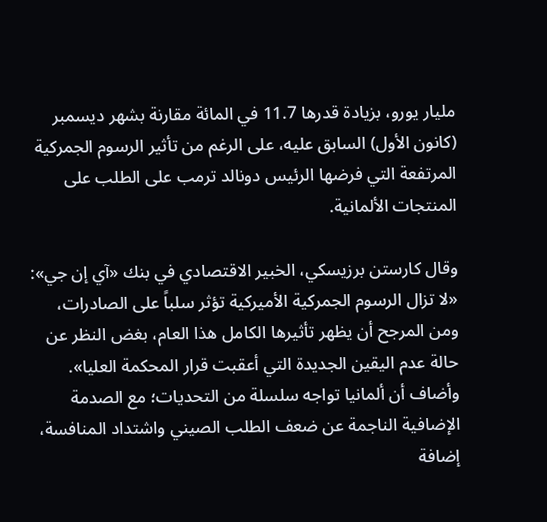مليار يورو، بزيادة قدرها 11.7 في المائة مقارنة بشهر ديسمبر (كانون الأول) السابق عليه، على الرغم من تأثير الرسوم الجمركية المرتفعة التي فرضها الرئيس دونالد ترمب على الطلب على المنتجات الألمانية.

وقال كارستن برزيسكي، الخبير الاقتصادي في بنك «آي إن جي»: «لا تزال الرسوم الجمركية الأميركية تؤثر سلباً على الصادرات، ومن المرجح أن يظهر تأثيرها الكامل هذا العام، بغض النظر عن حالة عدم اليقين الجديدة التي أعقبت قرار المحكمة العليا». وأضاف أن ألمانيا تواجه سلسلة من التحديات؛ مع الصدمة الإضافية الناجمة عن ضعف الطلب الصيني واشتداد المنافسة، إضافة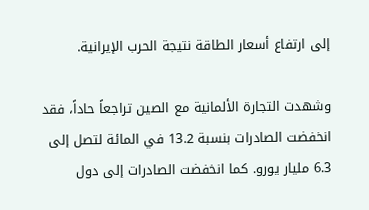إلى ارتفاع أسعار الطاقة نتيجة الحرب الإيرانية.

وشهدت التجارة الألمانية مع الصين تراجعاً حاداً، فقد انخفضت الصادرات بنسبة 13.2 في المائة لتصل إلى 6.3 مليار يورو. كما انخفضت الصادرات إلى دول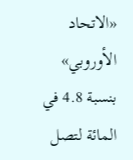«الاتحاد الأوروبي» بنسبة 4.8 في المائة لتصل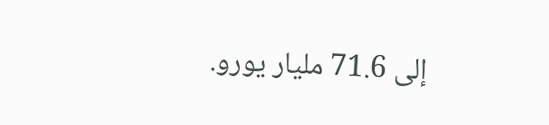إلى 71.6 مليار يورو.